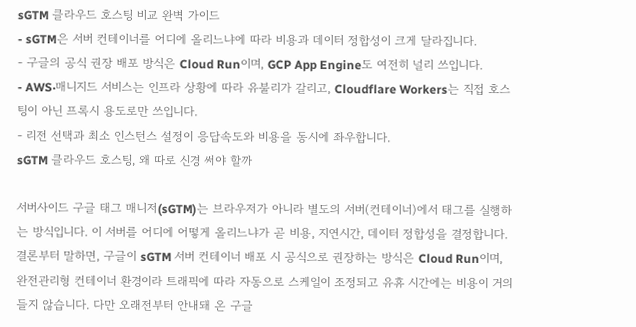sGTM 클라우드 호스팅 비교 완벽 가이드
- sGTM은 서버 컨테이너를 어디에 올리느냐에 따라 비용과 데이터 정합성이 크게 달라집니다.
- 구글의 공식 권장 배포 방식은 Cloud Run이며, GCP App Engine도 여전히 널리 쓰입니다.
- AWS·매니지드 서비스는 인프라 상황에 따라 유불리가 갈리고, Cloudflare Workers는 직접 호스팅이 아닌 프록시 용도로만 쓰입니다.
- 리전 선택과 최소 인스턴스 설정이 응답속도와 비용을 동시에 좌우합니다.
sGTM 클라우드 호스팅, 왜 따로 신경 써야 할까

서버사이드 구글 태그 매니저(sGTM)는 브라우저가 아니라 별도의 서버(컨테이너)에서 태그를 실행하는 방식입니다. 이 서버를 어디에 어떻게 올리느냐가 곧 비용, 지연시간, 데이터 정합성을 결정합니다. 결론부터 말하면, 구글이 sGTM 서버 컨테이너 배포 시 공식으로 권장하는 방식은 Cloud Run이며, 완전관리형 컨테이너 환경이라 트래픽에 따라 자동으로 스케일이 조정되고 유휴 시간에는 비용이 거의 들지 않습니다. 다만 오래전부터 안내돼 온 구글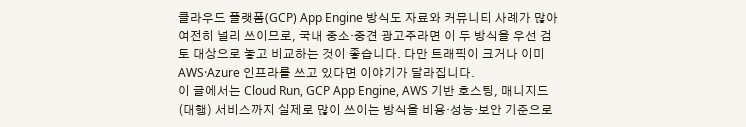클라우드 플랫폼(GCP) App Engine 방식도 자료와 커뮤니티 사례가 많아 여전히 널리 쓰이므로, 국내 중소·중견 광고주라면 이 두 방식을 우선 검토 대상으로 놓고 비교하는 것이 좋습니다. 다만 트래픽이 크거나 이미 AWS·Azure 인프라를 쓰고 있다면 이야기가 달라집니다.
이 글에서는 Cloud Run, GCP App Engine, AWS 기반 호스팅, 매니지드(대행) 서비스까지 실제로 많이 쓰이는 방식을 비용·성능·보안 기준으로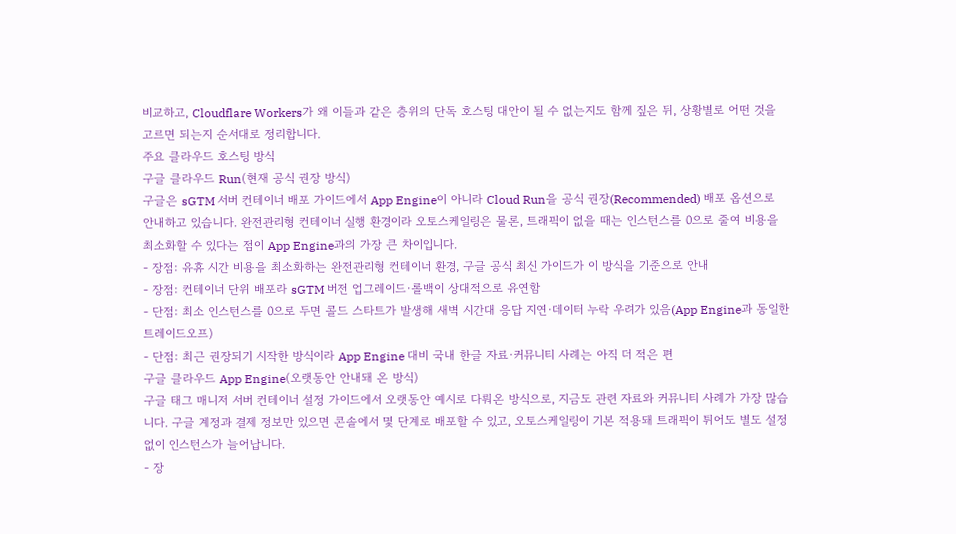비교하고, Cloudflare Workers가 왜 이들과 같은 층위의 단독 호스팅 대안이 될 수 없는지도 함께 짚은 뒤, 상황별로 어떤 것을 고르면 되는지 순서대로 정리합니다.
주요 클라우드 호스팅 방식
구글 클라우드 Run(현재 공식 권장 방식)
구글은 sGTM 서버 컨테이너 배포 가이드에서 App Engine이 아니라 Cloud Run을 공식 권장(Recommended) 배포 옵션으로 안내하고 있습니다. 완전관리형 컨테이너 실행 환경이라 오토스케일링은 물론, 트래픽이 없을 때는 인스턴스를 0으로 줄여 비용을 최소화할 수 있다는 점이 App Engine과의 가장 큰 차이입니다.
- 장점: 유휴 시간 비용을 최소화하는 완전관리형 컨테이너 환경, 구글 공식 최신 가이드가 이 방식을 기준으로 안내
- 장점: 컨테이너 단위 배포라 sGTM 버전 업그레이드·롤백이 상대적으로 유연함
- 단점: 최소 인스턴스를 0으로 두면 콜드 스타트가 발생해 새벽 시간대 응답 지연·데이터 누락 우려가 있음(App Engine과 동일한 트레이드오프)
- 단점: 최근 권장되기 시작한 방식이라 App Engine 대비 국내 한글 자료·커뮤니티 사례는 아직 더 적은 편
구글 클라우드 App Engine(오랫동안 안내돼 온 방식)
구글 태그 매니저 서버 컨테이너 설정 가이드에서 오랫동안 예시로 다뤄온 방식으로, 지금도 관련 자료와 커뮤니티 사례가 가장 많습니다. 구글 계정과 결제 정보만 있으면 콘솔에서 몇 단계로 배포할 수 있고, 오토스케일링이 기본 적용돼 트래픽이 튀어도 별도 설정 없이 인스턴스가 늘어납니다.
- 장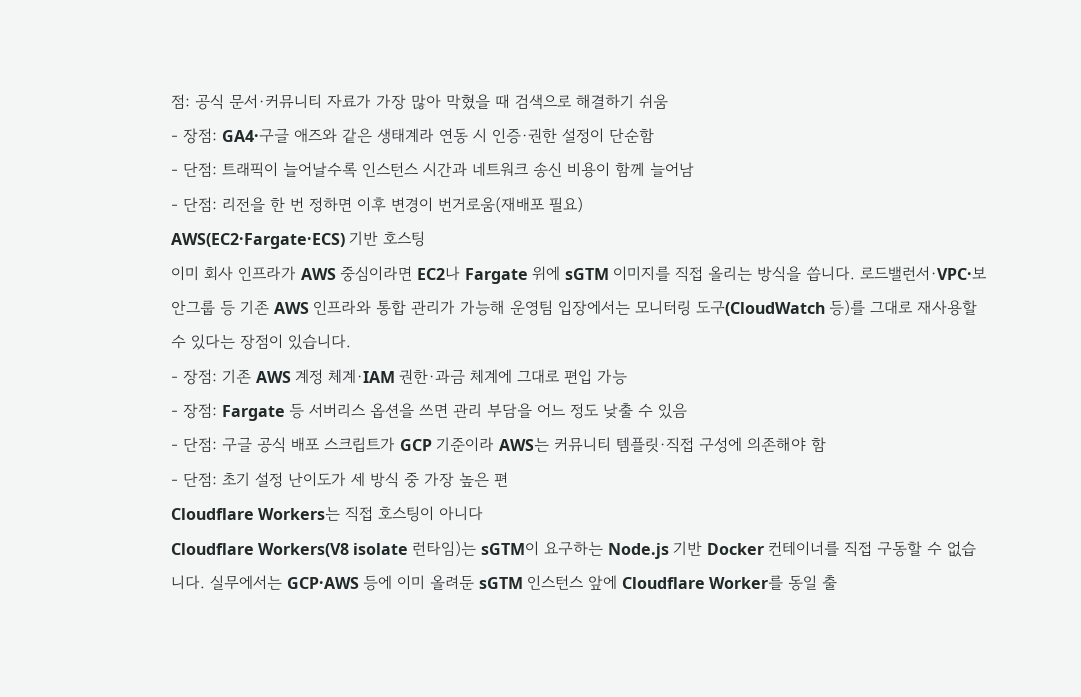점: 공식 문서·커뮤니티 자료가 가장 많아 막혔을 때 검색으로 해결하기 쉬움
- 장점: GA4·구글 애즈와 같은 생태계라 연동 시 인증·권한 설정이 단순함
- 단점: 트래픽이 늘어날수록 인스턴스 시간과 네트워크 송신 비용이 함께 늘어남
- 단점: 리전을 한 번 정하면 이후 변경이 번거로움(재배포 필요)
AWS(EC2·Fargate·ECS) 기반 호스팅
이미 회사 인프라가 AWS 중심이라면 EC2나 Fargate 위에 sGTM 이미지를 직접 올리는 방식을 씁니다. 로드밸런서·VPC·보안그룹 등 기존 AWS 인프라와 통합 관리가 가능해 운영팀 입장에서는 모니터링 도구(CloudWatch 등)를 그대로 재사용할 수 있다는 장점이 있습니다.
- 장점: 기존 AWS 계정 체계·IAM 권한·과금 체계에 그대로 편입 가능
- 장점: Fargate 등 서버리스 옵션을 쓰면 관리 부담을 어느 정도 낮출 수 있음
- 단점: 구글 공식 배포 스크립트가 GCP 기준이라 AWS는 커뮤니티 템플릿·직접 구성에 의존해야 함
- 단점: 초기 설정 난이도가 세 방식 중 가장 높은 편
Cloudflare Workers는 직접 호스팅이 아니다
Cloudflare Workers(V8 isolate 런타임)는 sGTM이 요구하는 Node.js 기반 Docker 컨테이너를 직접 구동할 수 없습니다. 실무에서는 GCP·AWS 등에 이미 올려둔 sGTM 인스턴스 앞에 Cloudflare Worker를 동일 출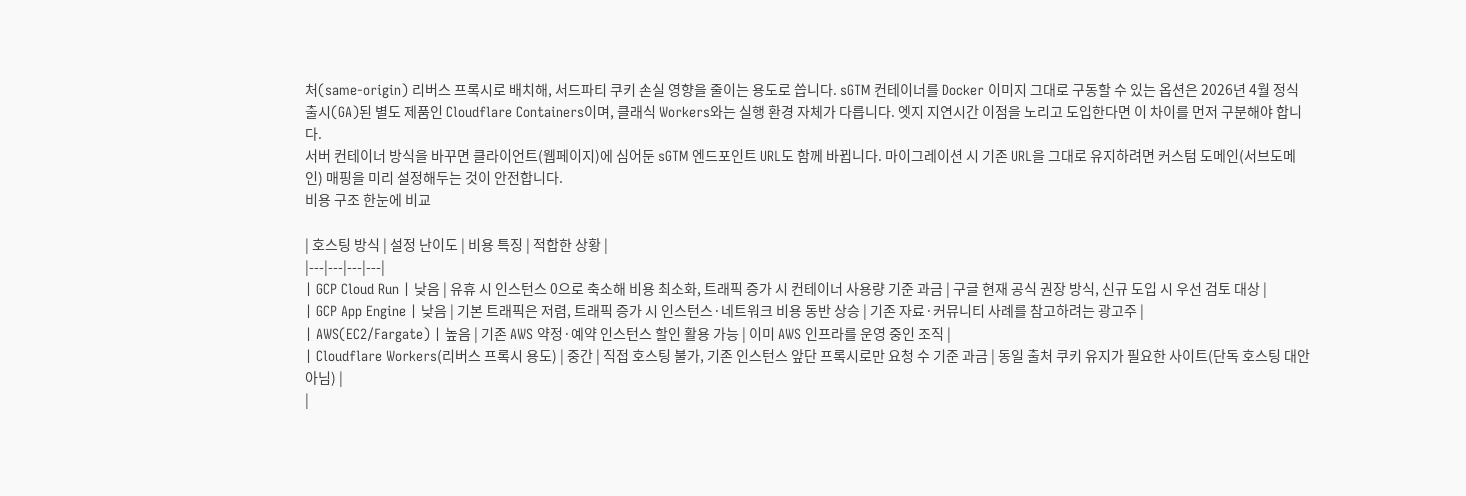처(same-origin) 리버스 프록시로 배치해, 서드파티 쿠키 손실 영향을 줄이는 용도로 씁니다. sGTM 컨테이너를 Docker 이미지 그대로 구동할 수 있는 옵션은 2026년 4월 정식 출시(GA)된 별도 제품인 Cloudflare Containers이며, 클래식 Workers와는 실행 환경 자체가 다릅니다. 엣지 지연시간 이점을 노리고 도입한다면 이 차이를 먼저 구분해야 합니다.
서버 컨테이너 방식을 바꾸면 클라이언트(웹페이지)에 심어둔 sGTM 엔드포인트 URL도 함께 바뀝니다. 마이그레이션 시 기존 URL을 그대로 유지하려면 커스텀 도메인(서브도메인) 매핑을 미리 설정해두는 것이 안전합니다.
비용 구조 한눈에 비교

| 호스팅 방식 | 설정 난이도 | 비용 특징 | 적합한 상황 |
|---|---|---|---|
| GCP Cloud Run | 낮음 | 유휴 시 인스턴스 0으로 축소해 비용 최소화, 트래픽 증가 시 컨테이너 사용량 기준 과금 | 구글 현재 공식 권장 방식, 신규 도입 시 우선 검토 대상 |
| GCP App Engine | 낮음 | 기본 트래픽은 저렴, 트래픽 증가 시 인스턴스·네트워크 비용 동반 상승 | 기존 자료·커뮤니티 사례를 참고하려는 광고주 |
| AWS(EC2/Fargate) | 높음 | 기존 AWS 약정·예약 인스턴스 할인 활용 가능 | 이미 AWS 인프라를 운영 중인 조직 |
| Cloudflare Workers(리버스 프록시 용도) | 중간 | 직접 호스팅 불가, 기존 인스턴스 앞단 프록시로만 요청 수 기준 과금 | 동일 출처 쿠키 유지가 필요한 사이트(단독 호스팅 대안 아님) |
|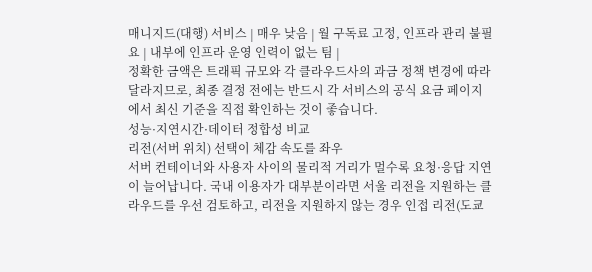매니지드(대행) 서비스 | 매우 낮음 | 월 구독료 고정, 인프라 관리 불필요 | 내부에 인프라 운영 인력이 없는 팀 |
정확한 금액은 트래픽 규모와 각 클라우드사의 과금 정책 변경에 따라 달라지므로, 최종 결정 전에는 반드시 각 서비스의 공식 요금 페이지에서 최신 기준을 직접 확인하는 것이 좋습니다.
성능·지연시간·데이터 정합성 비교
리전(서버 위치) 선택이 체감 속도를 좌우
서버 컨테이너와 사용자 사이의 물리적 거리가 멀수록 요청·응답 지연이 늘어납니다. 국내 이용자가 대부분이라면 서울 리전을 지원하는 클라우드를 우선 검토하고, 리전을 지원하지 않는 경우 인접 리전(도쿄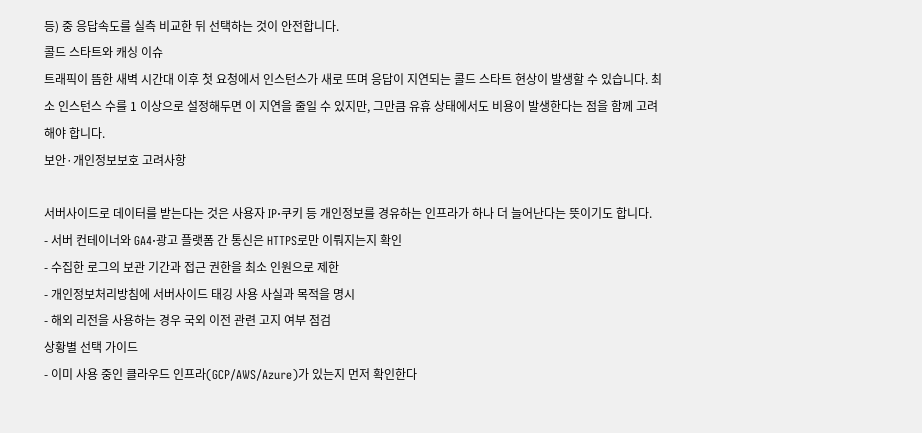등) 중 응답속도를 실측 비교한 뒤 선택하는 것이 안전합니다.
콜드 스타트와 캐싱 이슈
트래픽이 뜸한 새벽 시간대 이후 첫 요청에서 인스턴스가 새로 뜨며 응답이 지연되는 콜드 스타트 현상이 발생할 수 있습니다. 최소 인스턴스 수를 1 이상으로 설정해두면 이 지연을 줄일 수 있지만, 그만큼 유휴 상태에서도 비용이 발생한다는 점을 함께 고려해야 합니다.
보안·개인정보보호 고려사항

서버사이드로 데이터를 받는다는 것은 사용자 IP·쿠키 등 개인정보를 경유하는 인프라가 하나 더 늘어난다는 뜻이기도 합니다.
- 서버 컨테이너와 GA4·광고 플랫폼 간 통신은 HTTPS로만 이뤄지는지 확인
- 수집한 로그의 보관 기간과 접근 권한을 최소 인원으로 제한
- 개인정보처리방침에 서버사이드 태깅 사용 사실과 목적을 명시
- 해외 리전을 사용하는 경우 국외 이전 관련 고지 여부 점검
상황별 선택 가이드
- 이미 사용 중인 클라우드 인프라(GCP/AWS/Azure)가 있는지 먼저 확인한다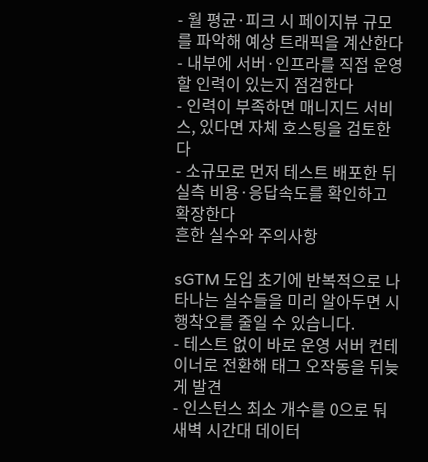- 월 평균·피크 시 페이지뷰 규모를 파악해 예상 트래픽을 계산한다
- 내부에 서버·인프라를 직접 운영할 인력이 있는지 점검한다
- 인력이 부족하면 매니지드 서비스, 있다면 자체 호스팅을 검토한다
- 소규모로 먼저 테스트 배포한 뒤 실측 비용·응답속도를 확인하고 확장한다
흔한 실수와 주의사항

sGTM 도입 초기에 반복적으로 나타나는 실수들을 미리 알아두면 시행착오를 줄일 수 있습니다.
- 테스트 없이 바로 운영 서버 컨테이너로 전환해 태그 오작동을 뒤늦게 발견
- 인스턴스 최소 개수를 0으로 둬 새벽 시간대 데이터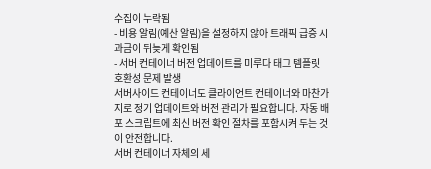수집이 누락됨
- 비용 알림(예산 알림)을 설정하지 않아 트래픽 급증 시 과금이 뒤늦게 확인됨
- 서버 컨테이너 버전 업데이트를 미루다 태그 템플릿 호환성 문제 발생
서버사이드 컨테이너도 클라이언트 컨테이너와 마찬가지로 정기 업데이트와 버전 관리가 필요합니다. 자동 배포 스크립트에 최신 버전 확인 절차를 포함시켜 두는 것이 안전합니다.
서버 컨테이너 자체의 세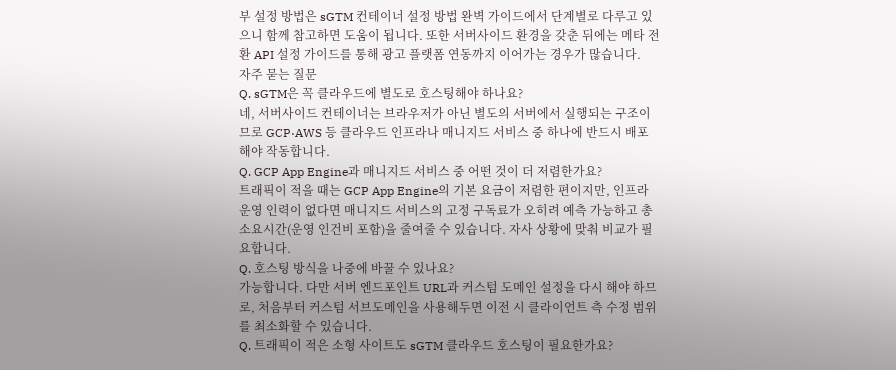부 설정 방법은 sGTM 컨테이너 설정 방법 완벽 가이드에서 단계별로 다루고 있으니 함께 참고하면 도움이 됩니다. 또한 서버사이드 환경을 갖춘 뒤에는 메타 전환 API 설정 가이드를 통해 광고 플랫폼 연동까지 이어가는 경우가 많습니다.
자주 묻는 질문
Q. sGTM은 꼭 클라우드에 별도로 호스팅해야 하나요?
네, 서버사이드 컨테이너는 브라우저가 아닌 별도의 서버에서 실행되는 구조이므로 GCP·AWS 등 클라우드 인프라나 매니지드 서비스 중 하나에 반드시 배포해야 작동합니다.
Q. GCP App Engine과 매니지드 서비스 중 어떤 것이 더 저렴한가요?
트래픽이 적을 때는 GCP App Engine의 기본 요금이 저렴한 편이지만, 인프라 운영 인력이 없다면 매니지드 서비스의 고정 구독료가 오히려 예측 가능하고 총 소요시간(운영 인건비 포함)을 줄여줄 수 있습니다. 자사 상황에 맞춰 비교가 필요합니다.
Q. 호스팅 방식을 나중에 바꿀 수 있나요?
가능합니다. 다만 서버 엔드포인트 URL과 커스텀 도메인 설정을 다시 해야 하므로, 처음부터 커스텀 서브도메인을 사용해두면 이전 시 클라이언트 측 수정 범위를 최소화할 수 있습니다.
Q. 트래픽이 적은 소형 사이트도 sGTM 클라우드 호스팅이 필요한가요?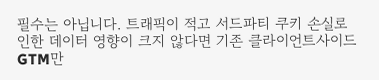필수는 아닙니다. 트래픽이 적고 서드파티 쿠키 손실로 인한 데이터 영향이 크지 않다면 기존 클라이언트사이드 GTM만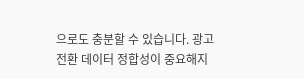으로도 충분할 수 있습니다. 광고 전환 데이터 정합성이 중요해지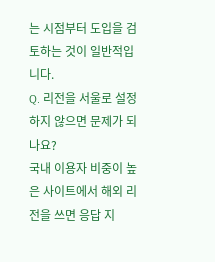는 시점부터 도입을 검토하는 것이 일반적입니다.
Q. 리전을 서울로 설정하지 않으면 문제가 되나요?
국내 이용자 비중이 높은 사이트에서 해외 리전을 쓰면 응답 지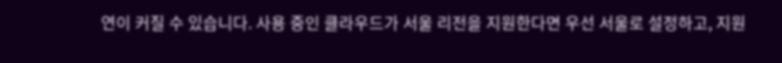연이 커질 수 있습니다. 사용 중인 클라우드가 서울 리전을 지원한다면 우선 서울로 설정하고, 지원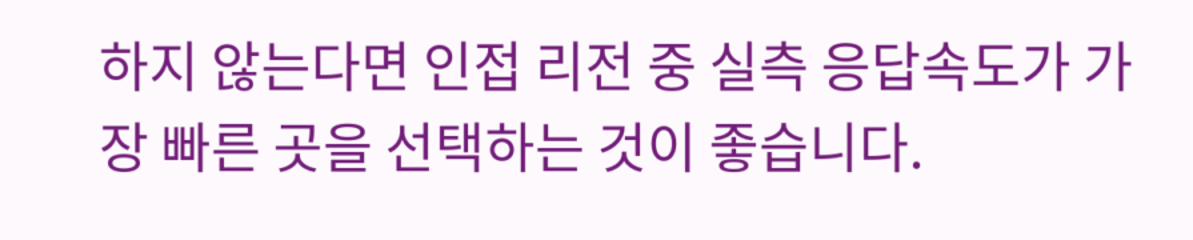하지 않는다면 인접 리전 중 실측 응답속도가 가장 빠른 곳을 선택하는 것이 좋습니다.